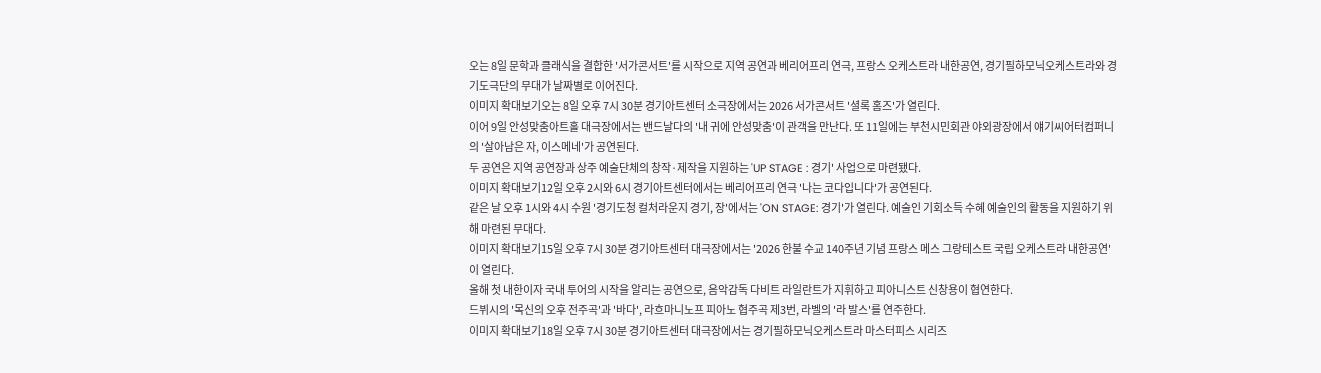오는 8일 문학과 클래식을 결합한 '서가콘서트'를 시작으로 지역 공연과 베리어프리 연극, 프랑스 오케스트라 내한공연, 경기필하모닉오케스트라와 경기도극단의 무대가 날짜별로 이어진다.
이미지 확대보기오는 8일 오후 7시 30분 경기아트센터 소극장에서는 2026 서가콘서트 '셜록 홈즈'가 열린다.
이어 9일 안성맞춤아트홀 대극장에서는 밴드날다의 '내 귀에 안성맞춤'이 관객을 만난다. 또 11일에는 부천시민회관 야외광장에서 얘기씨어터컴퍼니의 '살아남은 자, 이스메네'가 공연된다.
두 공연은 지역 공연장과 상주 예술단체의 창작·제작을 지원하는 'UP STAGE : 경기' 사업으로 마련됐다.
이미지 확대보기12일 오후 2시와 6시 경기아트센터에서는 베리어프리 연극 '나는 코다입니다'가 공연된다.
같은 날 오후 1시와 4시 수원 '경기도청 컬처라운지 경기, 장'에서는 'ON STAGE: 경기'가 열린다. 예술인 기회소득 수혜 예술인의 활동을 지원하기 위해 마련된 무대다.
이미지 확대보기15일 오후 7시 30분 경기아트센터 대극장에서는 '2026 한불 수교 140주년 기념 프랑스 메스 그랑테스트 국립 오케스트라 내한공연'이 열린다.
올해 첫 내한이자 국내 투어의 시작을 알리는 공연으로, 음악감독 다비트 라일란트가 지휘하고 피아니스트 신창용이 협연한다.
드뷔시의 '목신의 오후 전주곡'과 '바다', 라흐마니노프 피아노 협주곡 제3번, 라벨의 '라 발스'를 연주한다.
이미지 확대보기18일 오후 7시 30분 경기아트센터 대극장에서는 경기필하모닉오케스트라 마스터피스 시리즈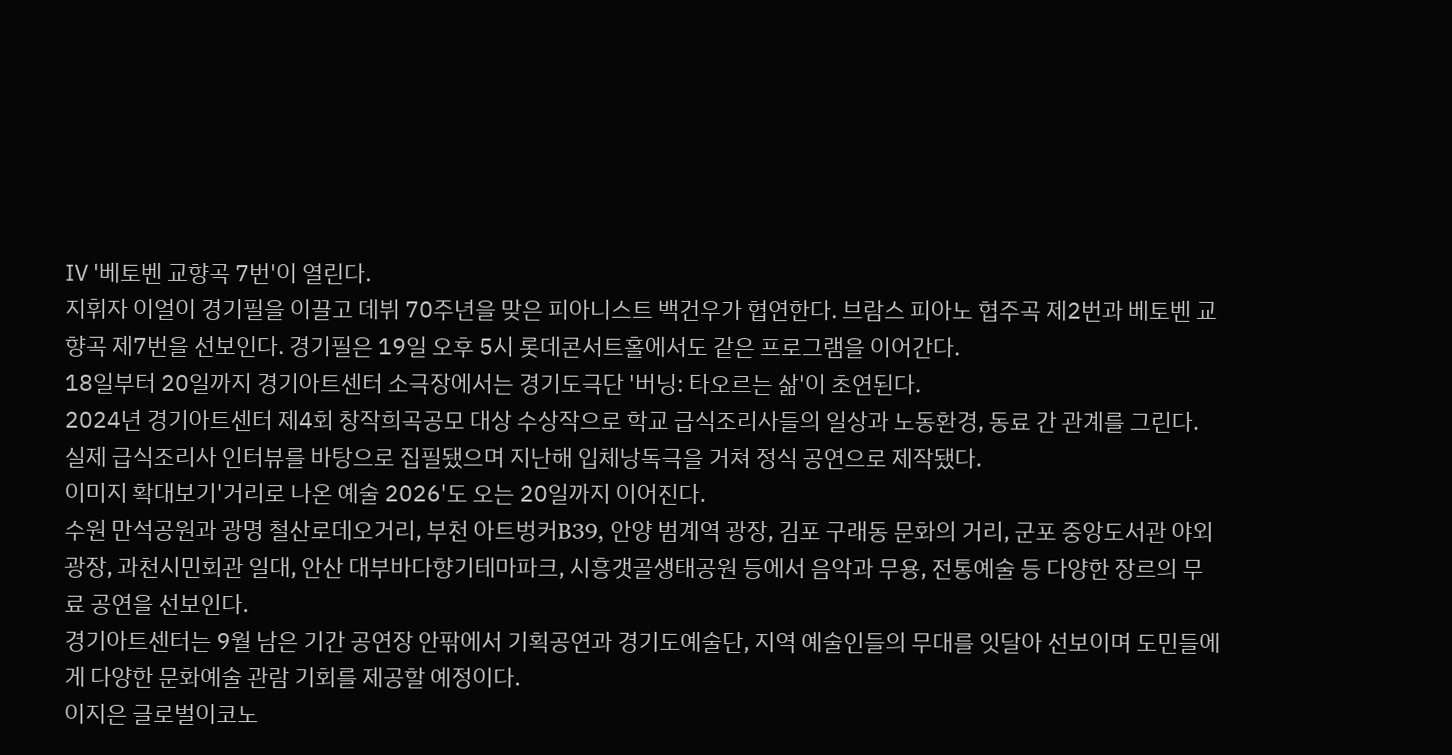Ⅳ '베토벤 교향곡 7번'이 열린다.
지휘자 이얼이 경기필을 이끌고 데뷔 70주년을 맞은 피아니스트 백건우가 협연한다. 브람스 피아노 협주곡 제2번과 베토벤 교향곡 제7번을 선보인다. 경기필은 19일 오후 5시 롯데콘서트홀에서도 같은 프로그램을 이어간다.
18일부터 20일까지 경기아트센터 소극장에서는 경기도극단 '버닝: 타오르는 삶'이 초연된다.
2024년 경기아트센터 제4회 창작희곡공모 대상 수상작으로 학교 급식조리사들의 일상과 노동환경, 동료 간 관계를 그린다. 실제 급식조리사 인터뷰를 바탕으로 집필됐으며 지난해 입체낭독극을 거쳐 정식 공연으로 제작됐다.
이미지 확대보기'거리로 나온 예술 2026'도 오는 20일까지 이어진다.
수원 만석공원과 광명 철산로데오거리, 부천 아트벙커B39, 안양 범계역 광장, 김포 구래동 문화의 거리, 군포 중앙도서관 야외광장, 과천시민회관 일대, 안산 대부바다향기테마파크, 시흥갯골생태공원 등에서 음악과 무용, 전통예술 등 다양한 장르의 무료 공연을 선보인다.
경기아트센터는 9월 남은 기간 공연장 안팎에서 기획공연과 경기도예술단, 지역 예술인들의 무대를 잇달아 선보이며 도민들에게 다양한 문화예술 관람 기회를 제공할 예정이다.
이지은 글로벌이코노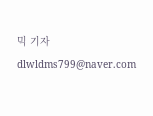믹 기자 dlwldms799@naver.com